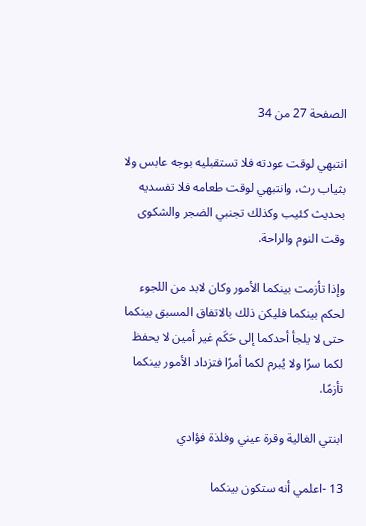الصفحة 27 من 34

انتبهي لوقت عودته فلا تستقبليه بوجه عابس ولا بثياب رث، وانتبهي لوقت طعامه فلا تفسديه بحديث كئيب وكذلك تجنبي الضجر والشكوى وقت النوم والراحة.

وإذا تأزمت بينكما الأمور وكان لابد من اللجوء لحكم بينكما فليكن ذلك بالاتفاق المسبق بينكما حتى لا يلجأ أحدكما إلى حَكَم غير أمين لا يحفظ لكما سرًا ولا يُبرم لكما أمرًا فتزداد الأمور بينكما تأزمًا.

ابنتي الغالية وقرة عيني وفلذة فؤادي

13 -اعلمي أنه ستكون بينكما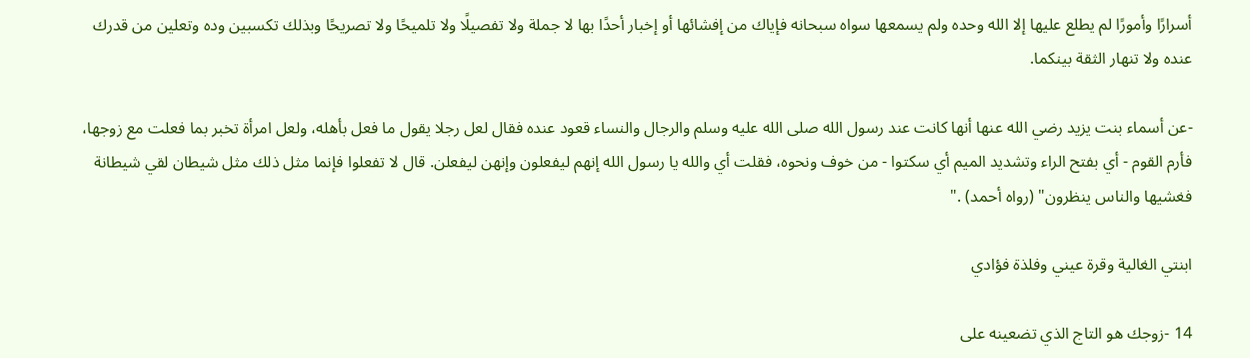أسرارًا وأمورًا لم يطلع عليها إلا الله وحده ولم يسمعها سواه سبحانه فإياك من إفشائها أو إخبار أحدًا بها لا جملة ولا تفصيلًا ولا تلميحًا ولا تصريحًا وبذلك تكسبين وده وتعلين من قدرك عنده ولا تنهار الثقة بينكما.

-عن أسماء بنت يزيد رضي الله عنها أنها كانت عند رسول الله صلى الله عليه وسلم والرجال والنساء قعود عنده فقال لعل رجلا يقول ما فعل بأهله، ولعل امرأة تخبر بما فعلت مع زوجها، فأرم القوم - أي بفتح الراء وتشديد الميم أي سكتوا - من خوف ونحوه، فقلت أي والله يا رسول الله إنهم ليفعلون وإنهن ليفعلن. قال لا تفعلوا فإنما مثل ذلك مثل شيطان لقي شيطانة فغشيها والناس ينظرون" (رواه أحمد) ."

ابنتي الغالية وقرة عيني وفلذة فؤادي

14 -زوجك هو التاج الذي تضعينه على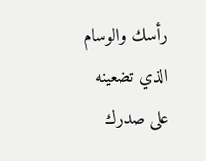رأسك والوسام الذي تضعينه على صدرك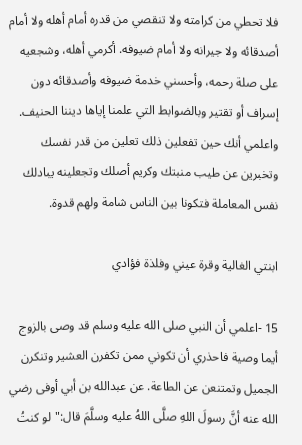فلا تحطي من كرامته ولا تنقصي من قدره أمام أهله ولا أمام أصدقائه ولا جيرانه ولا أمام ضيوفه. أكرمي أهله، وشجعيه على صلة رحمه، وأحسني خدمة ضيوفه وأصدقائه دون إسراف أو تقتير وبالضوابط التي علمنا إياها ديننا الحنيف. واعلمي أنك حين تفعلين ذلك تعلين من قدر نفسك وتخبرين عن طيب منبتك وكريم أصلك وتجعلينه يبادلك نفس المعاملة فتكونا بين الناس شامة ولهم قدوة.

ابنتي الغالية وقرة عيني وفلذة فؤادي

15 -اعلمي أن النبي صلى الله عليه وسلم قد وصى بالزوج أيما وصية فاحذري أن تكوني ممن تكفرن العشير وتنكرن الجميل وتمتنعن عن الطاعة. عن عبدالله بن أبي أوفى رضي الله عنه أنَّ رسولَ اللهِ صلَّى اللهُ عليه وسلَّمَ قال:"لو كنتُ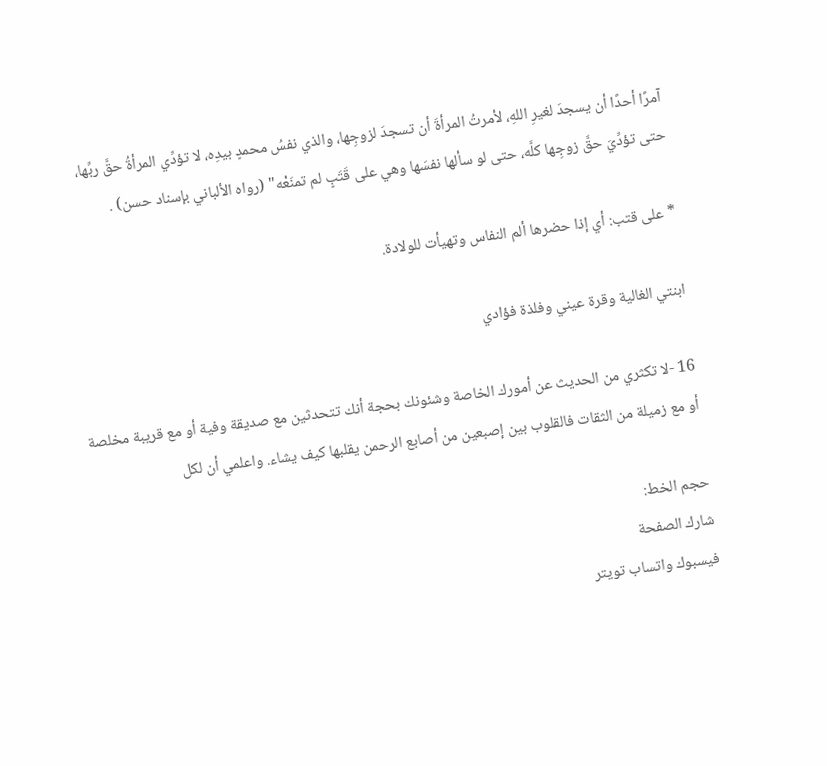آمرًا أحدًا أن يسجدَ لغيرِ اللهِ، لأمرتُ المرأةَ أن تسجدَ لزوجِها، والذي نفسُ محمدٍ بيدِه، لا تؤدِّي المرأةُ حقَّ ربِّها، حتى تؤدِّيَ حقَّ زوجِها كلَّه، حتى لو سألها نفسَها وهي على قَتَبٍ لم تمنَعْه" (رواه الألباني بإسناد حسن) .

* على قتب: أي إذا حضرها ألم النفاس وتهيأت للولادة.

ابنتي الغالية وقرة عيني وفلذة فؤادي

16 -لا تكثري من الحديث عن أمورك الخاصة وشئونك بحجة أنك تتحدثين مع صديقة وفية أو مع قريبة مخلصة أو مع زميلة من الثقات فالقلوب بين إصبعين من أصابع الرحمن يقلبها كيف يشاء. واعلمي أن لكل

حجم الخط:
شارك الصفحة
فيسبوك واتساب تويتر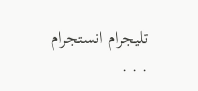تليجرام انستجرام
. . .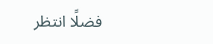فضلًا انتظر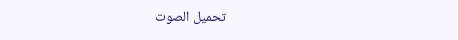تحميل الصوت